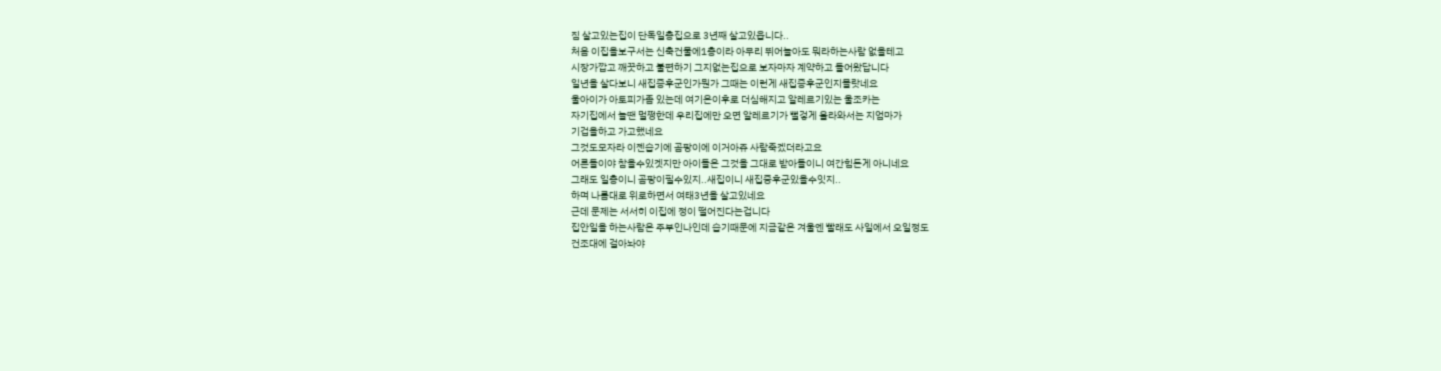짐 살고있는집이 단독일층집으로 3년째 살고있읍니다..
처음 이집을보구서는 신축건물에1층이라 아무리 뛰어놀아도 뭐라하는사람 없을테고
시장가깝고 깨끗하고 불편하기 그지없는집으로 보자마자 계약하고 들어왔답니다
일년을 살다보니 새집증후군인가뭔가 그때는 이런게 새집증후군인지몰랏네요
울아이가 아토피가좀 있는데 여기온이후로 더심해지고 알레르기있는 울조카는
자기집에서 놀땐 멀쩡한데 우리집에만 오면 알레르기가 뻘겋게 올라와서는 지엄마가
기겁을하고 가고했네요
그것도모자라 이젠습기에 곰팡이에 이거아쥬 사람죽겠더라고요
어른들이야 참을수있겟지만 아이들은 그것을 그대로 받아들이니 여간힘든게 아니네요
그래도 일층이니 곰팡이필수있지..새집이니 새집중후군있을수잇지..
하며 나름대로 위로하면서 여태3년을 살고있네요
근데 문제는 서서히 이집에 정이 떨어진다는겁니다
집안일을 하는사람은 주부인나인데 습기때문에 지금같은 겨울엔 빨래도 사일에서 오일정도
건조대에 걸아놔야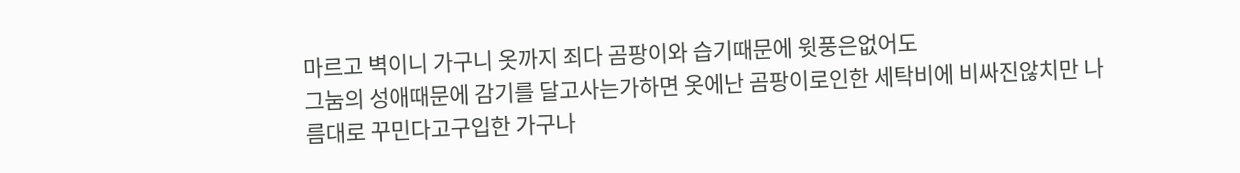마르고 벽이니 가구니 옷까지 죄다 곰팡이와 습기때문에 윗풍은없어도
그눔의 성애때문에 감기를 달고사는가하면 옷에난 곰팡이로인한 세탁비에 비싸진않치만 나
름대로 꾸민다고구입한 가구나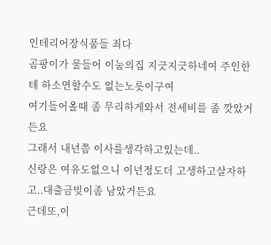인테리어장식품들 죄다
곰팡이가 물들어 이눔의집 지긋지긋하네여 주인한테 하소연할수도 없는노릇이구여
여기들어올때 좀 무리하게와서 전세비를 좀 깟았거든요
그래서 내년쯤 이사를생각하고있는데..
신랑은 여유도없으니 이년정도더 고생하고살자하고..대출금빚이좀 남았거든요
근데또,이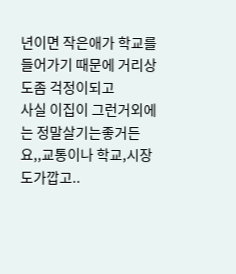년이면 작은애가 학교를들어가기 때문에 거리상도좀 걱정이되고
사실 이집이 그런거외에는 정말살기는좋거든요,,교통이나 학교,시장도가깝고..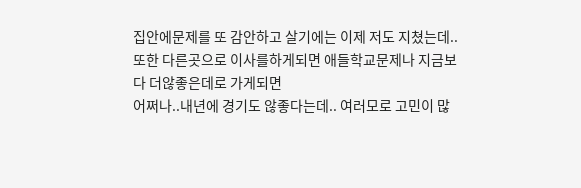집안에문제를 또 감안하고 살기에는 이제 저도 지쳤는데..
또한 다른곳으로 이사를하게되면 애들학교문제나 지금보다 더않좋은데로 가게되면
어쩌나..내년에 경기도 않좋다는데.. 여러모로 고민이 많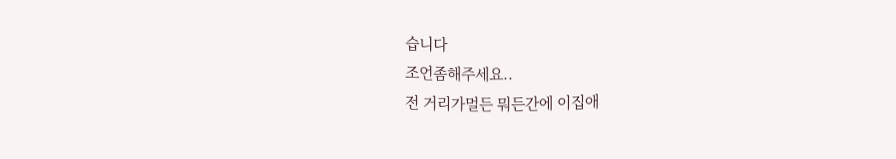습니다
조언좀해주세요..
전 거리가멀든 뭐든간에 이집애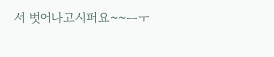서 벗어나고시퍼요~~ㅡㅜ